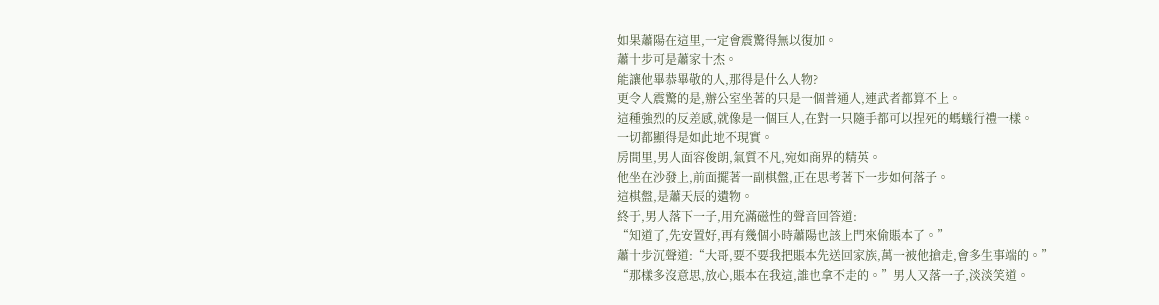如果蕭陽在這里,一定會震驚得無以復加。
蕭十步可是蕭家十杰。
能讓他畢恭畢敬的人,那得是什么人物?
更令人震驚的是,辦公室坐著的只是一個普通人,連武者都算不上。
這種強烈的反差感,就像是一個巨人,在對一只隨手都可以捏死的螞蟻行禮一樣。
一切都顯得是如此地不現實。
房間里,男人面容俊朗,氣質不凡,宛如商界的精英。
他坐在沙發上,前面擺著一副棋盤,正在思考著下一步如何落子。
這棋盤,是蕭天辰的遺物。
終于,男人落下一子,用充滿磁性的聲音回答道:
“知道了,先安置好,再有幾個小時蕭陽也該上門來偷賬本了。”
蕭十步沉聲道:“大哥,要不要我把賬本先送回家族,萬一被他搶走,會多生事端的。”
“那樣多沒意思,放心,賬本在我這,誰也拿不走的。”男人又落一子,淡淡笑道。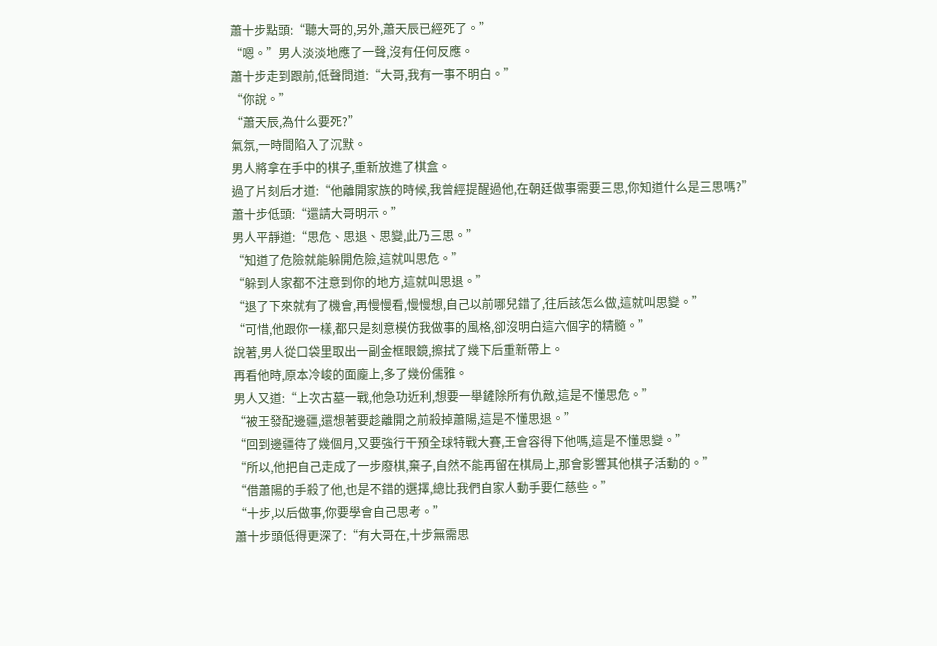蕭十步點頭:“聽大哥的,另外,蕭天辰已經死了。”
“嗯。”男人淡淡地應了一聲,沒有任何反應。
蕭十步走到跟前,低聲問道:“大哥,我有一事不明白。”
“你說。”
“蕭天辰,為什么要死?”
氣氛,一時間陷入了沉默。
男人將拿在手中的棋子,重新放進了棋盒。
過了片刻后才道:“他離開家族的時候,我曾經提醒過他,在朝廷做事需要三思,你知道什么是三思嗎?”
蕭十步低頭:“還請大哥明示。”
男人平靜道:“思危、思退、思變,此乃三思。”
“知道了危險就能躲開危險,這就叫思危。”
“躲到人家都不注意到你的地方,這就叫思退。”
“退了下來就有了機會,再慢慢看,慢慢想,自己以前哪兒錯了,往后該怎么做,這就叫思變。”
“可惜,他跟你一樣,都只是刻意模仿我做事的風格,卻沒明白這六個字的精髓。”
說著,男人從口袋里取出一副金框眼鏡,擦拭了幾下后重新帶上。
再看他時,原本冷峻的面龐上,多了幾份儒雅。
男人又道:“上次古墓一戰,他急功近利,想要一舉鏟除所有仇敵,這是不懂思危。”
“被王發配邊疆,還想著要趁離開之前殺掉蕭陽,這是不懂思退。”
“回到邊疆待了幾個月,又要強行干預全球特戰大賽,王會容得下他嗎,這是不懂思變。”
“所以,他把自己走成了一步廢棋,棄子,自然不能再留在棋局上,那會影響其他棋子活動的。”
“借蕭陽的手殺了他,也是不錯的選擇,總比我們自家人動手要仁慈些。”
“十步,以后做事,你要學會自己思考。”
蕭十步頭低得更深了:“有大哥在,十步無需思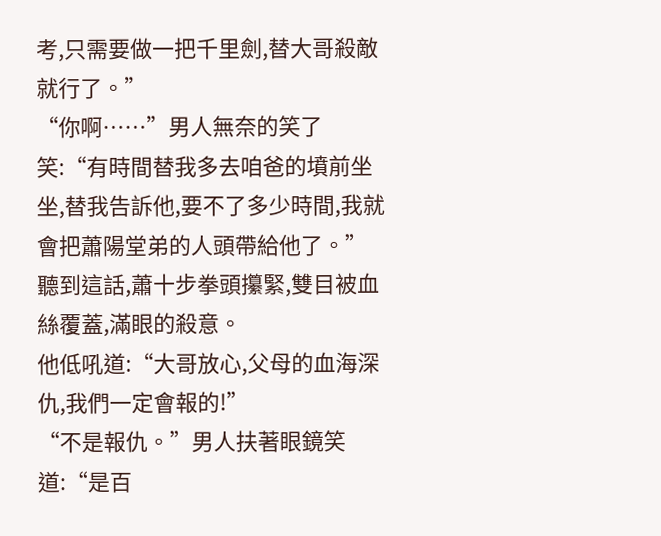考,只需要做一把千里劍,替大哥殺敵就行了。”
“你啊……”男人無奈的笑了笑:“有時間替我多去咱爸的墳前坐坐,替我告訴他,要不了多少時間,我就會把蕭陽堂弟的人頭帶給他了。”
聽到這話,蕭十步拳頭攥緊,雙目被血絲覆蓋,滿眼的殺意。
他低吼道:“大哥放心,父母的血海深仇,我們一定會報的!”
“不是報仇。”男人扶著眼鏡笑道:“是百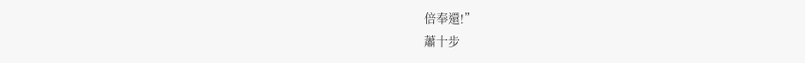倍奉還!”
蕭十步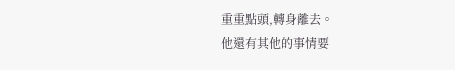重重點頭,轉身離去。
他還有其他的事情要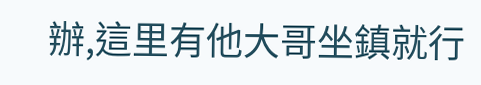辦,這里有他大哥坐鎮就行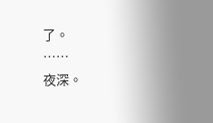了。
……
夜深。